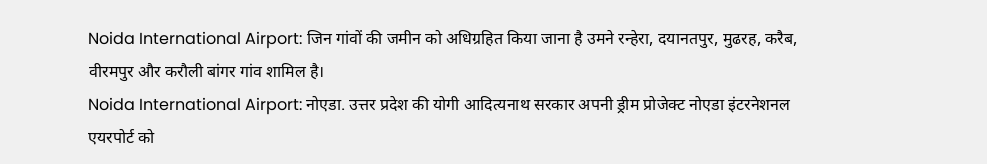Noida International Airport: जिन गांवों की जमीन को अधिग्रहित किया जाना है उमने रन्हेरा, दयानतपुर, मुढरह, करैब, वीरमपुर और करौली बांगर गांव शामिल है।
Noida International Airport: नोएडा. उत्तर प्रदेश की योगी आदित्यनाथ सरकार अपनी ड्रीम प्रोजेक्ट नोएडा इंटरनेशनल एयरपोर्ट को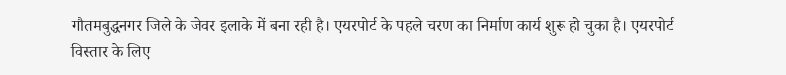गौतमबुद्धनगर जिले के जेवर इलाके में बना रही है। एयरपोर्ट के पहले चरण का निर्माण कार्य शुरू हो चुका है। एयरपोर्ट विस्तार के लिए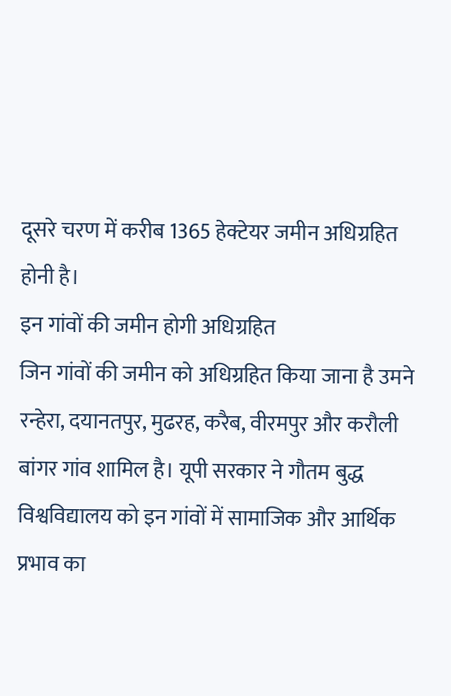दूसरे चरण में करीब 1365 हेक्टेयर जमीन अधिग्रहित होनी है।
इन गांवों की जमीन होगी अधिग्रहित
जिन गांवों की जमीन को अधिग्रहित किया जाना है उमने रन्हेरा, दयानतपुर, मुढरह, करैब, वीरमपुर और करौली बांगर गांव शामिल है। यूपी सरकार ने गौतम बुद्ध विश्वविद्यालय को इन गांवों में सामाजिक और आर्थिक प्रभाव का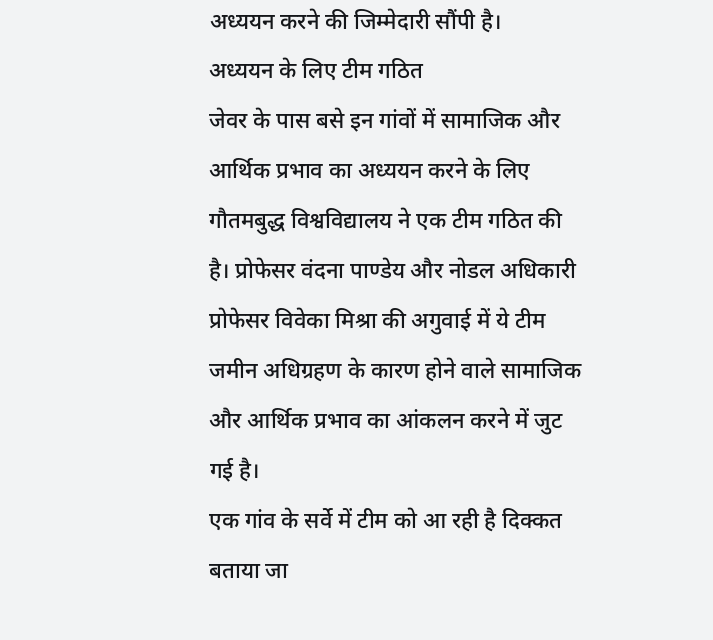अध्ययन करने की जिम्मेदारी सौंपी है।
अध्ययन के लिए टीम गठित
जेवर के पास बसे इन गांवों में सामाजिक और आर्थिक प्रभाव का अध्ययन करने के लिए गौतमबुद्ध विश्वविद्यालय ने एक टीम गठित की है। प्रोफेसर वंदना पाण्डेय और नोडल अधिकारी प्रोफेसर विवेका मिश्रा की अगुवाई में ये टीम जमीन अधिग्रहण के कारण होने वाले सामाजिक और आर्थिक प्रभाव का आंकलन करने में जुट गई है।
एक गांव के सर्वे में टीम को आ रही है दिक्कत
बताया जा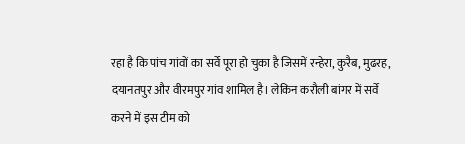रहा है कि पांच गांवों का सर्वे पूरा हो चुका है जिसमें रन्हेरा, कुरैब, मुढरह, दयानतपुर और वीरमपुर गांव शामिल है। लेकिन करौली बांगर में सर्वे करने में इस टीम को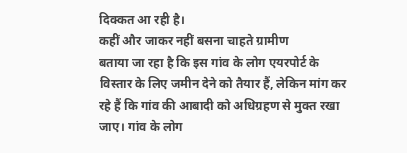दिक्कत आ रही है।
कहीं और जाकर नहीं बसना चाहते ग्रामीण
बताया जा रहा है कि इस गांव के लोग एयरपोर्ट के विस्तार के लिए जमीन देने को तैयार हैं, लेकिन मांग कर रहे हैं कि गांव की आबादी को अधिग्रहण से मुक्त रखा जाए। गांव के लोग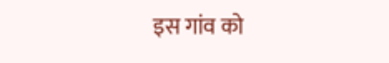इस गांव को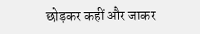छोड़कर कहीं और जाकर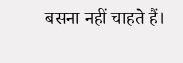बसना नहीं चाहते हैं।